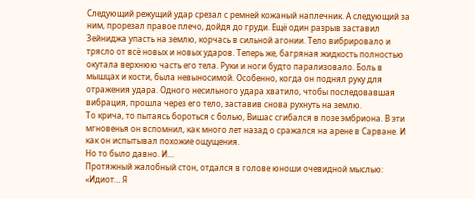Следующий режущий удар срезал с ремней кожаный наплечник. А следующий за ним, прорезал правое плечо, дойдя до груди. Ещё один разрыв заставил Зейниджа упасть на землю, корчась в сильной агонии. Тело вибрировало и трясло от всё новых и новых ударов. Теперь же, багряная жидкость полностью окутала верхнюю часть его тела. Руки и ноги будто парализовало. Боль в мышцах и кости, была невыносимой. Особенно, когда он поднял руку для отражения удара. Одного несильного удара хватило, чтобы последовавшая вибрация, прошла через его тело, заставив снова рухнуть на землю.
То крича, то пытаясь бороться с болью, Вишас сгибался в позе эмбриона. В эти мгновенья он вспомнил, как много лет назад о сражался на арене в Сарване. И как он испытывал похожие ощущения.
Но то было давно. И…
Протяжный жалобный стон, отдался в голове юноши очевидной мыслью:
«Идиот… Я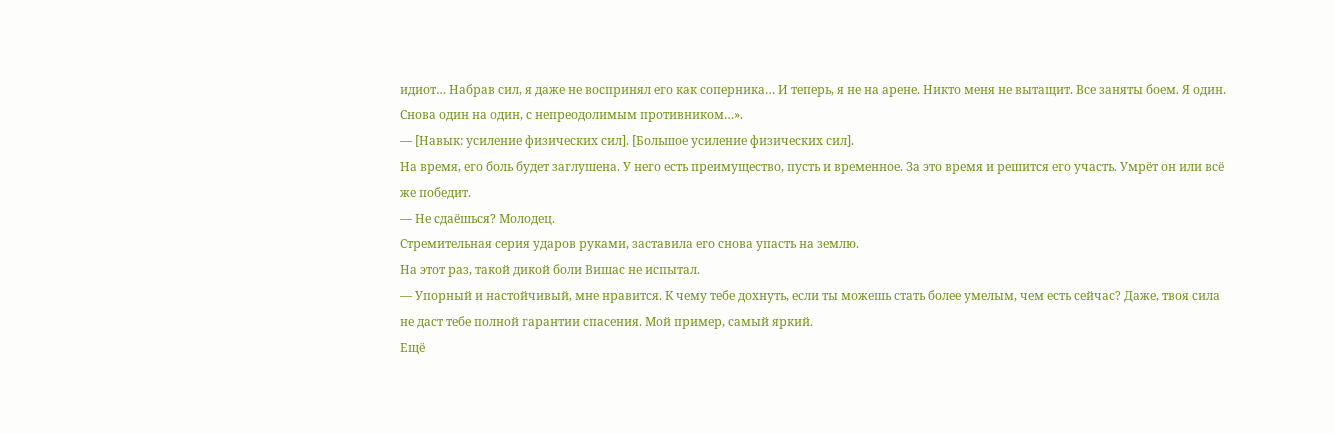идиот… Набрав сил, я даже не воспринял его как соперника… И теперь, я не на арене. Никто меня не вытащит. Все заняты боем. Я один. Снова один на один, с непреодолимым противником…».
— [Навык: усиление физических сил]. [Большое усиление физических сил].
На время, его боль будет заглушена. У него есть преимущество, пусть и временное. За это время и решится его участь. Умрёт он или всё же победит.
— Не сдаёшься? Молодец.
Стремительная серия ударов руками, заставила его снова упасть на землю.
На этот раз, такой дикой боли Вишас не испытал.
— Упорный и настойчивый, мне нравится. К чему тебе дохнуть, если ты можешь стать более умелым, чем есть сейчас? Даже, твоя сила не даст тебе полной гарантии спасения. Мой пример, самый яркий.
Ещё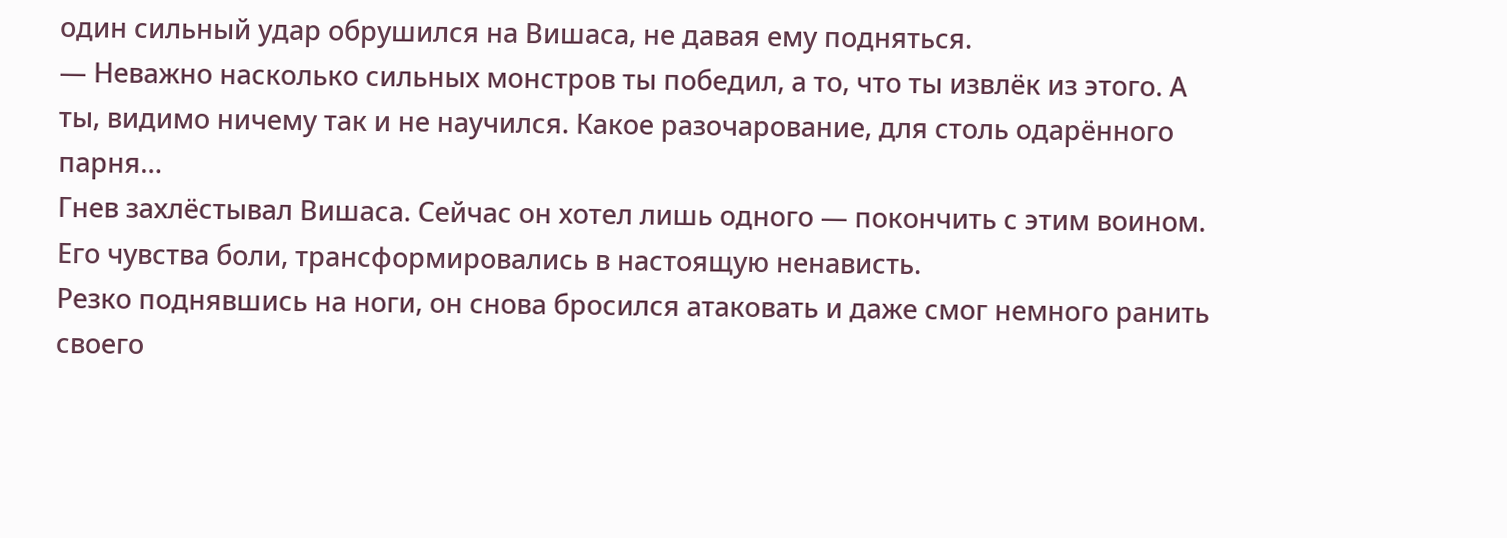один сильный удар обрушился на Вишаса, не давая ему подняться.
— Неважно насколько сильных монстров ты победил, а то, что ты извлёк из этого. А ты, видимо ничему так и не научился. Какое разочарование, для столь одарённого парня…
Гнев захлёстывал Вишаса. Сейчас он хотел лишь одного — покончить с этим воином. Его чувства боли, трансформировались в настоящую ненависть.
Резко поднявшись на ноги, он снова бросился атаковать и даже смог немного ранить своего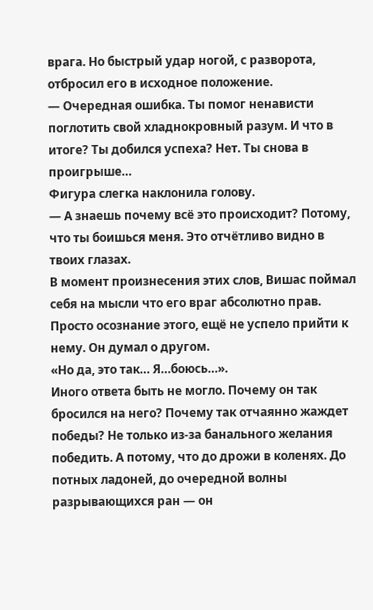врага. Но быстрый удар ногой, с разворота, отбросил его в исходное положение.
— Очередная ошибка. Ты помог ненависти поглотить свой хладнокровный разум. И что в итоге? Ты добился успеха? Нет. Ты снова в проигрыше…
Фигура слегка наклонила голову.
— А знаешь почему всё это происходит? Потому, что ты боишься меня. Это отчётливо видно в твоих глазах.
В момент произнесения этих слов, Вишас поймал себя на мысли что его враг абсолютно прав.
Просто осознание этого, ещё не успело прийти к нему. Он думал о другом.
«Но да, это так… Я…боюсь…».
Иного ответа быть не могло. Почему он так бросился на него? Почему так отчаянно жаждет победы? Не только из-за банального желания победить. А потому, что до дрожи в коленях. До потных ладоней, до очередной волны разрывающихся ран — он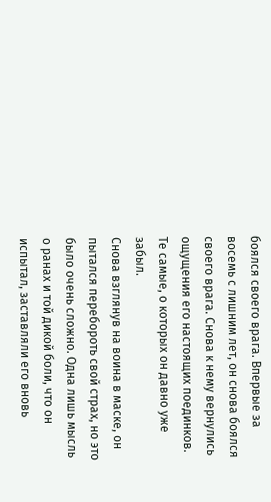боялся своего врага. Впервые за восемь с лишним лет, он снова боялся своего врага. Снова к нему вернулись ощущения его настоящих поединков. Те самые, о которых он давно уже забыл.
Снова взглянув на воина в маске, он пытался перебороть свой страх, но это было очень сложно. Одна лишь мысль о ранах и той дикой боли, что он испытал, заставляли его вновь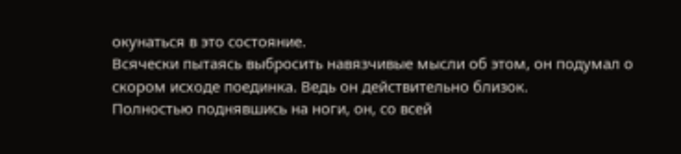окунаться в это состояние.
Всячески пытаясь выбросить навязчивые мысли об этом, он подумал о скором исходе поединка. Ведь он действительно близок.
Полностью поднявшись на ноги, он, со всей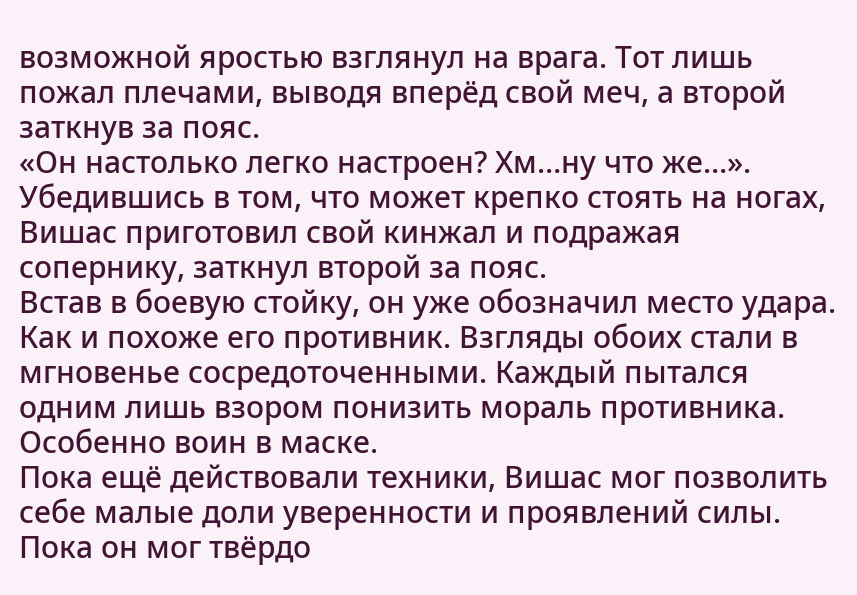возможной яростью взглянул на врага. Тот лишь пожал плечами, выводя вперёд свой меч, а второй заткнув за пояс.
«Он настолько легко настроен? Хм…ну что же…».
Убедившись в том, что может крепко стоять на ногах, Вишас приготовил свой кинжал и подражая сопернику, заткнул второй за пояс.
Встав в боевую стойку, он уже обозначил место удара. Как и похоже его противник. Взгляды обоих стали в мгновенье сосредоточенными. Каждый пытался одним лишь взором понизить мораль противника. Особенно воин в маске.
Пока ещё действовали техники, Вишас мог позволить себе малые доли уверенности и проявлений силы. Пока он мог твёрдо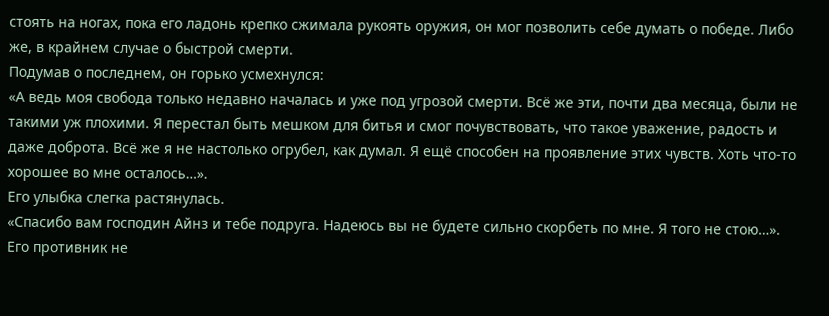стоять на ногах, пока его ладонь крепко сжимала рукоять оружия, он мог позволить себе думать о победе. Либо же, в крайнем случае о быстрой смерти.
Подумав о последнем, он горько усмехнулся:
«А ведь моя свобода только недавно началась и уже под угрозой смерти. Всё же эти, почти два месяца, были не такими уж плохими. Я перестал быть мешком для битья и смог почувствовать, что такое уважение, радость и даже доброта. Всё же я не настолько огрубел, как думал. Я ещё способен на проявление этих чувств. Хоть что-то хорошее во мне осталось…».
Его улыбка слегка растянулась.
«Спасибо вам господин Айнз и тебе подруга. Надеюсь вы не будете сильно скорбеть по мне. Я того не стою…».
Его противник не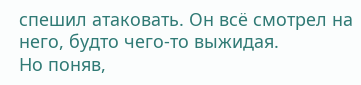спешил атаковать. Он всё смотрел на него, будто чего-то выжидая.
Но поняв,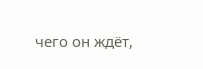чего он ждёт,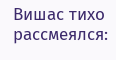Вишас тихо рассмеялся: